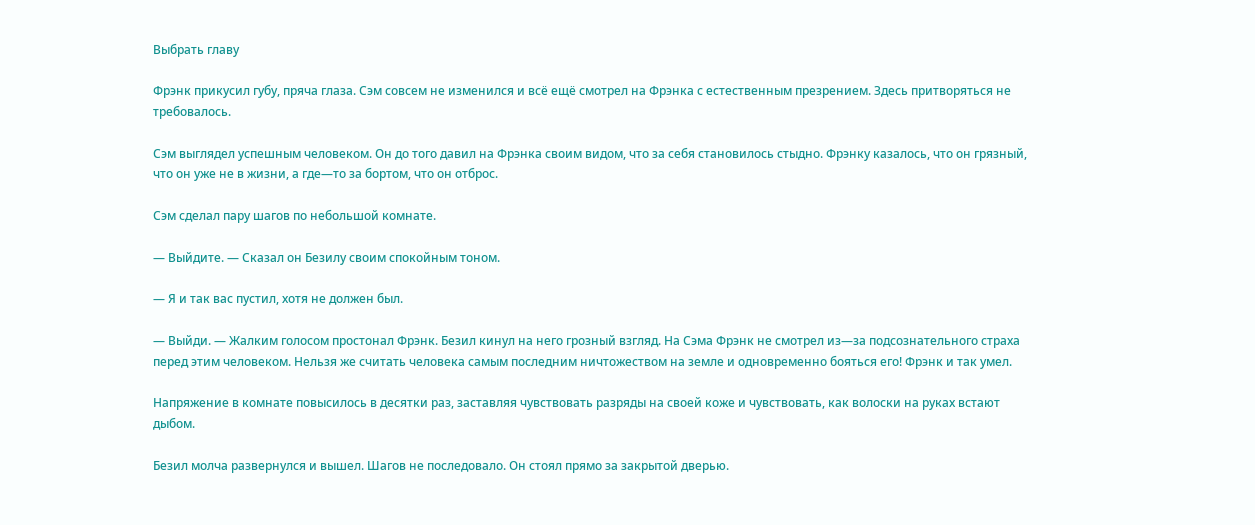Выбрать главу

Фрэнк прикусил губу, пряча глаза. Сэм совсем не изменился и всё ещё смотрел на Фрэнка с естественным презрением. Здесь притворяться не требовалось.

Сэм выглядел успешным человеком. Он до того давил на Фрэнка своим видом, что за себя становилось стыдно. Фрэнку казалось, что он грязный, что он уже не в жизни, а где—то за бортом, что он отброс.

Сэм сделал пару шагов по небольшой комнате.

— Выйдите. — Сказал он Безилу своим спокойным тоном.

— Я и так вас пустил, хотя не должен был.

— Выйди. — Жалким голосом простонал Фрэнк. Безил кинул на него грозный взгляд. На Сэма Фрэнк не смотрел из—за подсознательного страха перед этим человеком. Нельзя же считать человека самым последним ничтожеством на земле и одновременно бояться его! Фрэнк и так умел.

Напряжение в комнате повысилось в десятки раз, заставляя чувствовать разряды на своей коже и чувствовать, как волоски на руках встают дыбом.

Безил молча развернулся и вышел. Шагов не последовало. Он стоял прямо за закрытой дверью.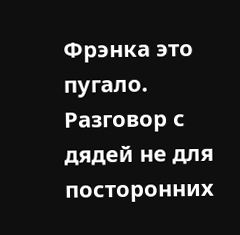Фрэнка это пугало. Разговор с дядей не для посторонних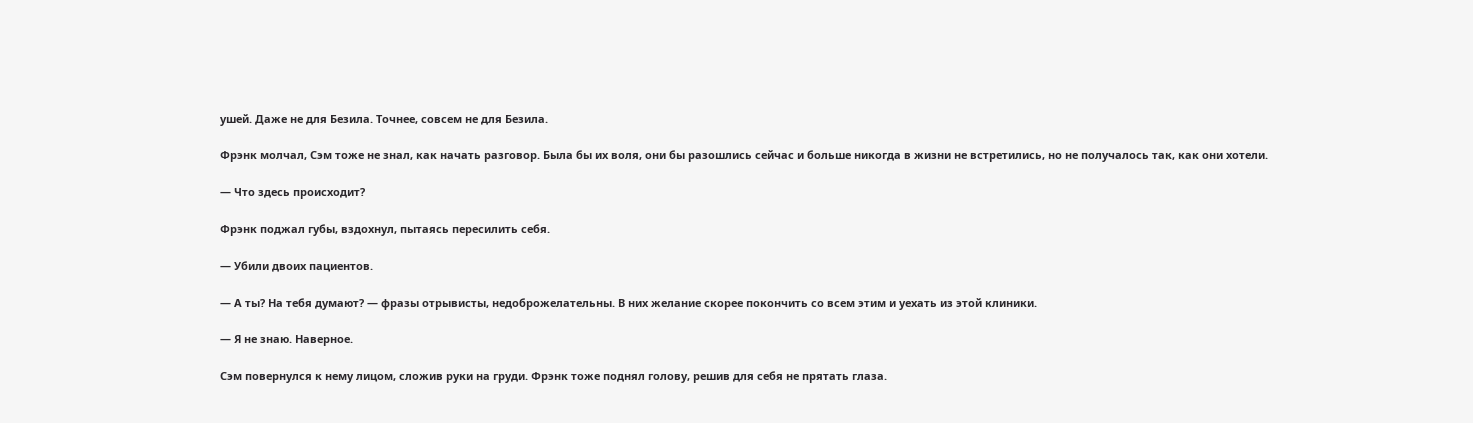ушей. Даже не для Безила. Точнее, совсем не для Безила.

Фрэнк молчал, Сэм тоже не знал, как начать разговор. Была бы их воля, они бы разошлись сейчас и больше никогда в жизни не встретились, но не получалось так, как они хотели.

— Что здесь происходит?

Фрэнк поджал губы, вздохнул, пытаясь пересилить себя.

— Убили двоих пациентов.

— А ты? На тебя думают? — фразы отрывисты, недоброжелательны. В них желание скорее покончить со всем этим и уехать из этой клиники.

— Я не знаю. Наверное.

Сэм повернулся к нему лицом, сложив руки на груди. Фрэнк тоже поднял голову, решив для себя не прятать глаза.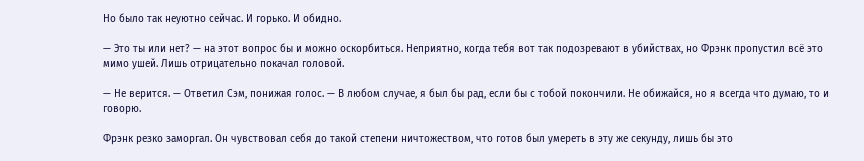Но было так неуютно сейчас. И горько. И обидно.

— Это ты или нет? — на этот вопрос бы и можно оскорбиться. Неприятно, когда тебя вот так подозревают в убийствах, но Фрэнк пропустил всё это мимо ушей. Лишь отрицательно покачал головой.

— Не верится. — Ответил Сэм, понижая голос. — В любом случае, я был бы рад, если бы с тобой покончили. Не обижайся, но я всегда что думаю, то и говорю.

Фрэнк резко заморгал. Он чувствовал себя до такой степени ничтожеством, что готов был умереть в эту же секунду, лишь бы это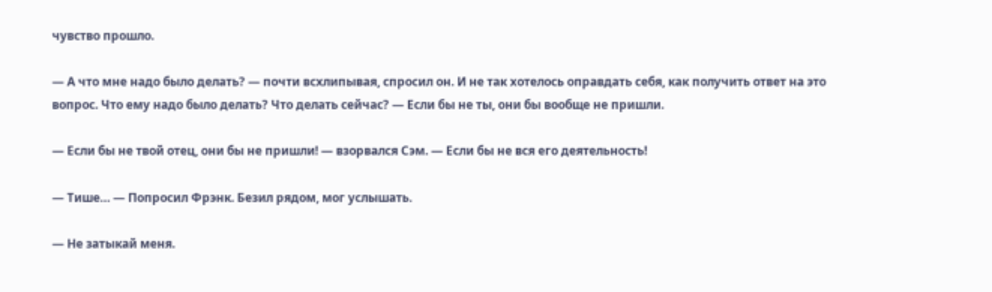чувство прошло.

— А что мне надо было делать? — почти всхлипывая, спросил он. И не так хотелось оправдать себя, как получить ответ на это вопрос. Что ему надо было делать? Что делать сейчас? — Если бы не ты, они бы вообще не пришли.

— Если бы не твой отец, они бы не пришли! — взорвался Сэм. — Если бы не вся его деятельность!

— Тише… — Попросил Фрэнк. Безил рядом, мог услышать.

— Не затыкай меня.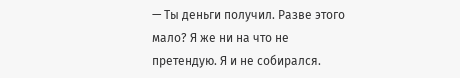— Ты деньги получил. Разве этого мало? Я же ни на что не претендую. Я и не собирался.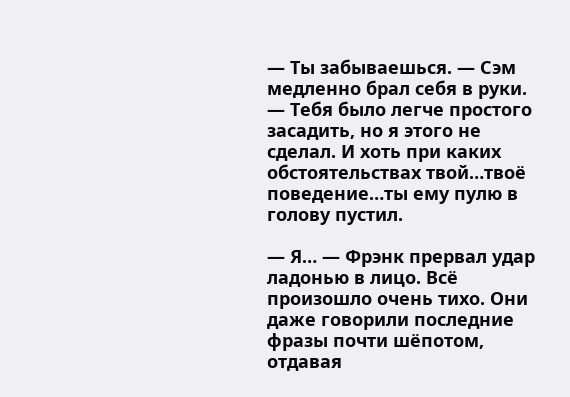— Ты забываешься. — Сэм медленно брал себя в руки. — Тебя было легче простого засадить, но я этого не сделал. И хоть при каких обстоятельствах твой…твоё поведение…ты ему пулю в голову пустил.

— Я… — Фрэнк прервал удар ладонью в лицо. Всё произошло очень тихо. Они даже говорили последние фразы почти шёпотом, отдавая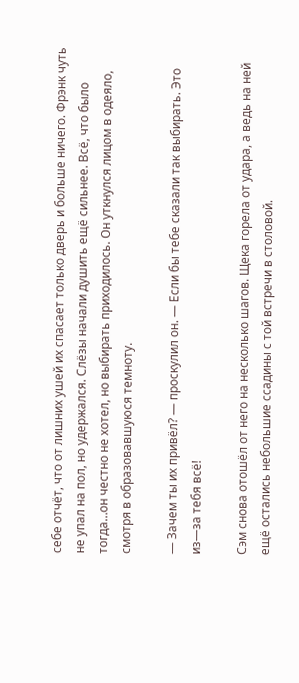себе отчёт, что от лишних ушей их спасает только дверь и больше ничего. Фрэнк чуть не упал на пол, но удержался. Слёзы начали душить ещё сильнее. Всё, что было тогда…он честно не хотел, но выбирать приходилось. Он уткнулся лицом в одеяло, смотря в образовавшуюся темноту.

— Зачем ты их привёл? — проскулил он. — Если бы тебе сказали так выбирать. Это из—за тебя всё!

Сэм снова отошёл от него на несколько шагов. Щека горела от удара, а ведь на ней ещё остались небольшие ссадины с той встречи в столовой.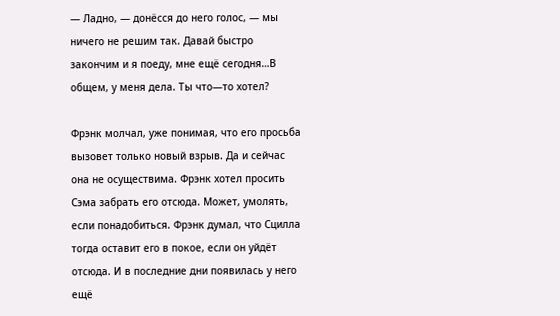— Ладно, — донёсся до него голос, — мы ничего не решим так. Давай быстро закончим и я поеду, мне ещё сегодня…В общем, у меня дела. Ты что—то хотел?

Фрэнк молчал, уже понимая, что его просьба вызовет только новый взрыв. Да и сейчас она не осуществима. Фрэнк хотел просить Сэма забрать его отсюда. Может, умолять, если понадобиться. Фрэнк думал, что Сцилла тогда оставит его в покое, если он уйдёт отсюда. И в последние дни появилась у него ещё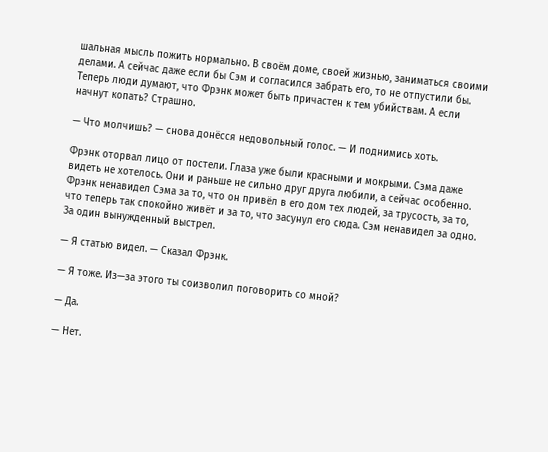шальная мысль пожить нормально. В своём доме, своей жизнью, заниматься своими делами. А сейчас даже если бы Сэм и согласился забрать его, то не отпустили бы. Теперь люди думают, что Фрэнк может быть причастен к тем убийствам. А если начнут копать? Страшно.

— Что молчишь? — снова донёсся недовольный голос. — И поднимись хоть.

Фрэнк оторвал лицо от постели. Глаза уже были красными и мокрыми. Сэма даже видеть не хотелось. Они и раньше не сильно друг друга любили, а сейчас особенно. Фрэнк ненавидел Сэма за то, что он привёл в его дом тех людей, за трусость, за то, что теперь так спокойно живёт и за то, что засунул его сюда. Сэм ненавидел за одно. За один вынужденный выстрел.

— Я статью видел. — Сказал Фрэнк.

— Я тоже. Из—за этого ты соизволил поговорить со мной?

— Да.

— Нет.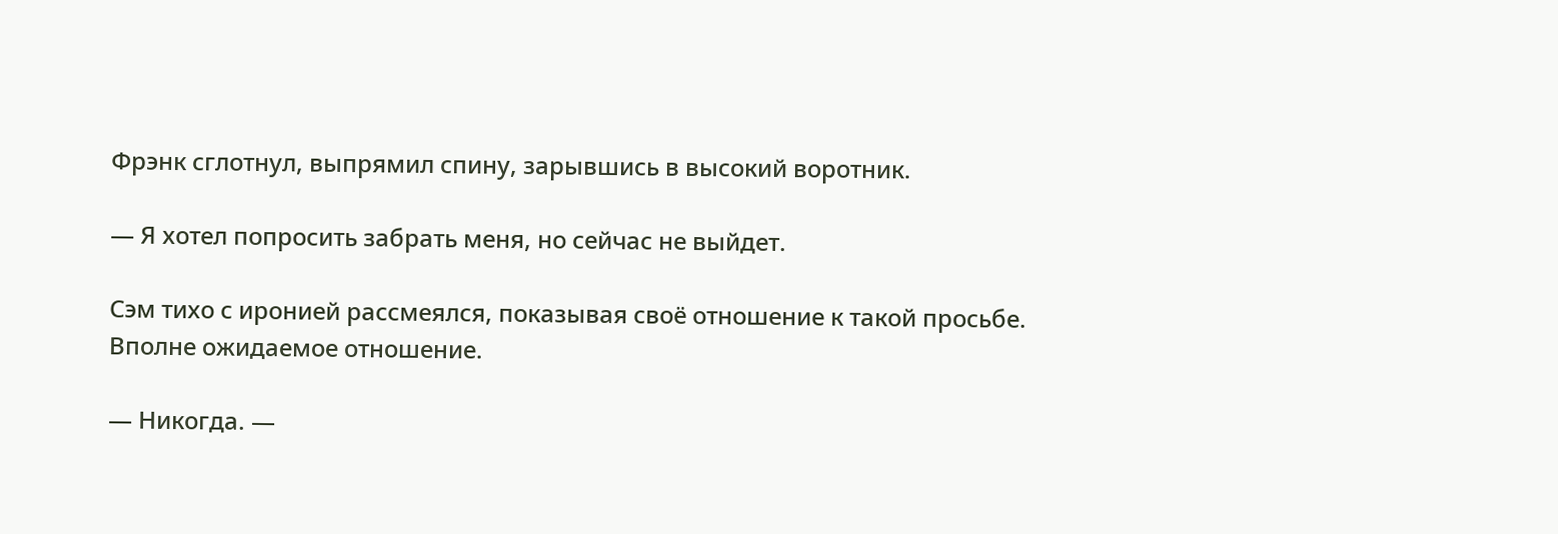Фрэнк сглотнул, выпрямил спину, зарывшись в высокий воротник.

— Я хотел попросить забрать меня, но сейчас не выйдет.

Сэм тихо с иронией рассмеялся, показывая своё отношение к такой просьбе. Вполне ожидаемое отношение.

— Никогда. —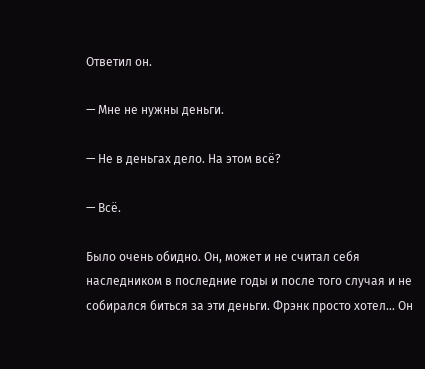Ответил он.

— Мне не нужны деньги.

— Не в деньгах дело. На этом всё?

— Всё.

Было очень обидно. Он, может и не считал себя наследником в последние годы и после того случая и не собирался биться за эти деньги. Фрэнк просто хотел… Он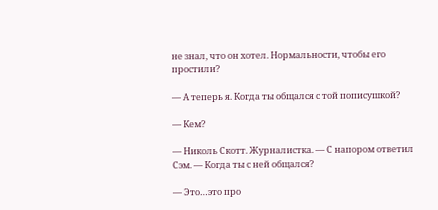не знал, что он хотел. Нормальности, чтобы его простили?

— А теперь я. Когда ты общался с той пописушкой?

— Кем?

— Николь Скотт. Журналистка. — С напором ответил Сэм. — Когда ты с ней общался?

— Это…это про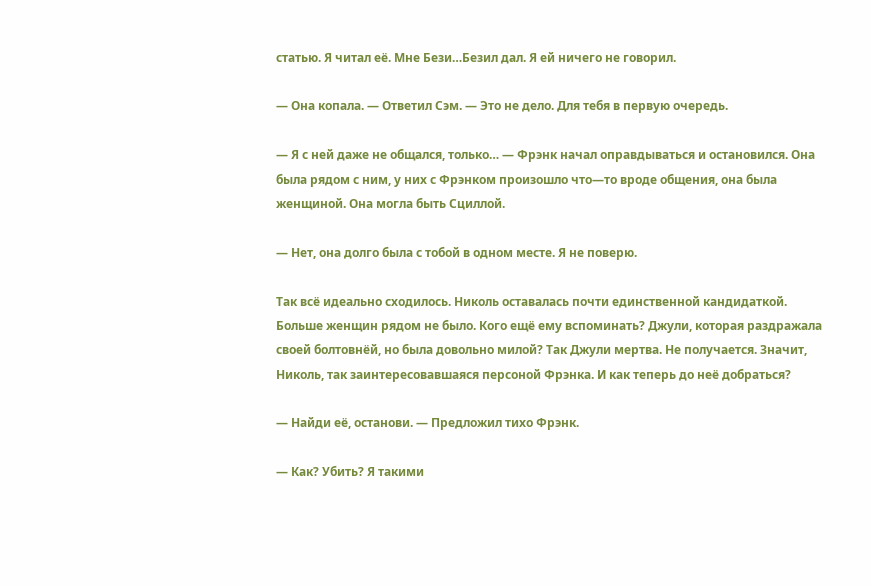статью. Я читал её. Мне Бези…Безил дал. Я ей ничего не говорил.

— Она копала. — Ответил Сэм. — Это не дело. Для тебя в первую очередь.

— Я с ней даже не общался, только… — Фрэнк начал оправдываться и остановился. Она была рядом с ним, у них с Фрэнком произошло что—то вроде общения, она была женщиной. Она могла быть Сциллой.

— Нет, она долго была с тобой в одном месте. Я не поверю.

Так всё идеально сходилось. Николь оставалась почти единственной кандидаткой. Больше женщин рядом не было. Кого ещё ему вспоминать? Джули, которая раздражала своей болтовнёй, но была довольно милой? Так Джули мертва. Не получается. Значит, Николь, так заинтересовавшаяся персоной Фрэнка. И как теперь до неё добраться?

— Найди её, останови. — Предложил тихо Фрэнк.

— Как? Убить? Я такими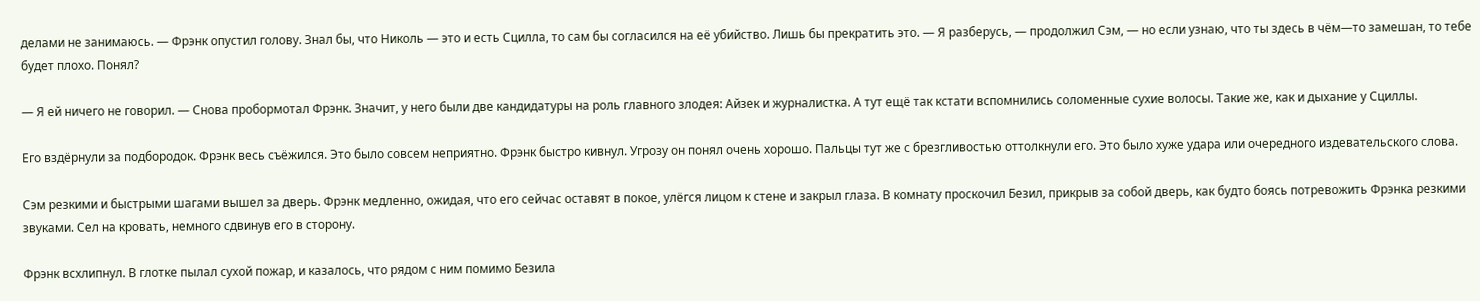делами не занимаюсь. — Фрэнк опустил голову. Знал бы, что Николь — это и есть Сцилла, то сам бы согласился на её убийство. Лишь бы прекратить это. — Я разберусь, — продолжил Сэм, — но если узнаю, что ты здесь в чём—то замешан, то тебе будет плохо. Понял?

— Я ей ничего не говорил. — Снова пробормотал Фрэнк. Значит, у него были две кандидатуры на роль главного злодея: Айзек и журналистка. А тут ещё так кстати вспомнились соломенные сухие волосы. Такие же, как и дыхание у Сциллы.

Его вздёрнули за подбородок. Фрэнк весь съёжился. Это было совсем неприятно. Фрэнк быстро кивнул. Угрозу он понял очень хорошо. Пальцы тут же с брезгливостью оттолкнули его. Это было хуже удара или очередного издевательского слова.

Сэм резкими и быстрыми шагами вышел за дверь. Фрэнк медленно, ожидая, что его сейчас оставят в покое, улёгся лицом к стене и закрыл глаза. В комнату проскочил Безил, прикрыв за собой дверь, как будто боясь потревожить Фрэнка резкими звуками. Сел на кровать, немного сдвинув его в сторону.

Фрэнк всхлипнул. В глотке пылал сухой пожар, и казалось, что рядом с ним помимо Безила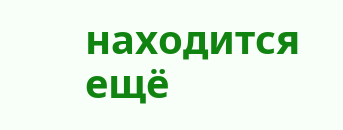находится ещё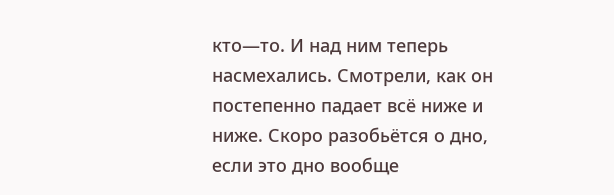кто—то. И над ним теперь насмехались. Смотрели, как он постепенно падает всё ниже и ниже. Скоро разобьётся о дно, если это дно вообще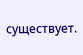существует.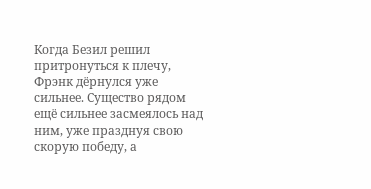Когда Безил решил притронуться к плечу, Фрэнк дёрнулся уже сильнее. Существо рядом ещё сильнее засмеялось над ним, уже празднуя свою скорую победу, а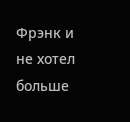Фрэнк и не хотел больше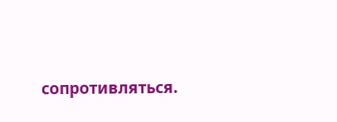сопротивляться.